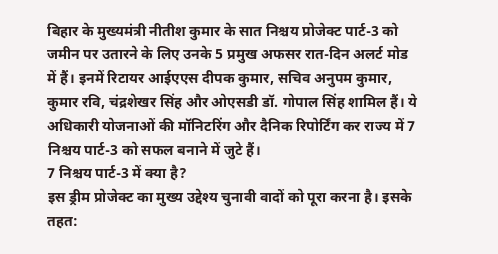बिहार के मुख्यमंत्री नीतीश कुमार के सात निश्चय प्रोजेक्ट पार्ट-3 को जमीन पर उतारने के लिए उनके 5 प्रमुख अफसर रात-दिन अलर्ट मोड में हैं। इनमें रिटायर आईएएस दीपक कुमार, सचिव अनुपम कुमार, कुमार रवि, चंद्रशेखर सिंह और ओएसडी डॉ. गोपाल सिंह शामिल हैं। ये अधिकारी योजनाओं की मॉनिटरिंग और दैनिक रिपोर्टिंग कर राज्य में 7 निश्चय पार्ट-3 को सफल बनाने में जुटे हैं।
7 निश्चय पार्ट-3 में क्या है?
इस ड्रीम प्रोजेक्ट का मुख्य उद्देश्य चुनावी वादों को पूरा करना है। इसके तहत: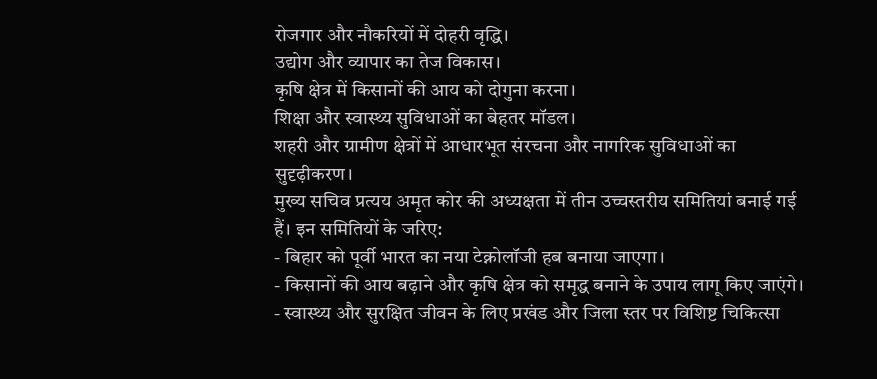रोजगार और नौकरियों में दोहरी वृद्धि।
उद्योग और व्यापार का तेज विकास।
कृषि क्षेत्र में किसानों की आय को दोगुना करना।
शिक्षा और स्वास्थ्य सुविधाओं का बेहतर मॉडल।
शहरी और ग्रामीण क्षेत्रों में आधारभूत संरचना और नागरिक सुविधाओं का सुदृढ़ीकरण।
मुख्य सचिव प्रत्यय अमृत कोर की अध्यक्षता में तीन उच्चस्तरीय समितियां बनाई गई हैं। इन समितियों के जरिए:
- बिहार को पूर्वी भारत का नया टेक्नोलॉजी हब बनाया जाएगा।
- किसानों की आय बढ़ाने और कृषि क्षेत्र को समृद्ध बनाने के उपाय लागू किए जाएंगे।
- स्वास्थ्य और सुरक्षित जीवन के लिए प्रखंड और जिला स्तर पर विशिष्ट चिकित्सा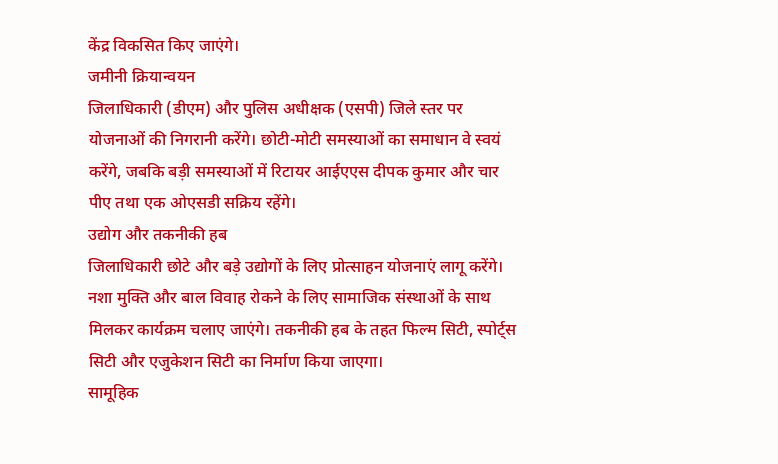केंद्र विकसित किए जाएंगे।
जमीनी क्रियान्वयन
जिलाधिकारी (डीएम) और पुलिस अधीक्षक (एसपी) जिले स्तर पर योजनाओं की निगरानी करेंगे। छोटी-मोटी समस्याओं का समाधान वे स्वयं करेंगे, जबकि बड़ी समस्याओं में रिटायर आईएएस दीपक कुमार और चार पीए तथा एक ओएसडी सक्रिय रहेंगे।
उद्योग और तकनीकी हब
जिलाधिकारी छोटे और बड़े उद्योगों के लिए प्रोत्साहन योजनाएं लागू करेंगे। नशा मुक्ति और बाल विवाह रोकने के लिए सामाजिक संस्थाओं के साथ मिलकर कार्यक्रम चलाए जाएंगे। तकनीकी हब के तहत फिल्म सिटी, स्पोर्ट्स सिटी और एजुकेशन सिटी का निर्माण किया जाएगा।
सामूहिक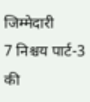जिम्मेदारी
7 निश्चय पार्ट-3 की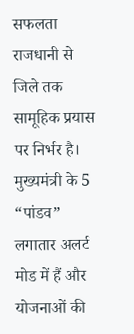सफलता राजधानी से जिले तक सामूहिक प्रयास पर निर्भर है। मुख्यमंत्री के 5 “पांडव” लगातार अलर्ट मोड में हैं और योजनाओं की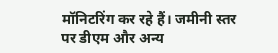मॉनिटरिंग कर रहे हैं। जमीनी स्तर पर डीएम और अन्य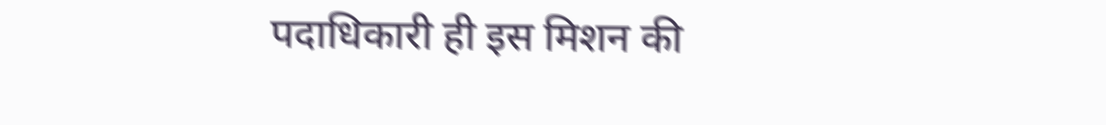पदाधिकारी ही इस मिशन की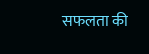सफलता की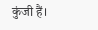कुंजी हैं।